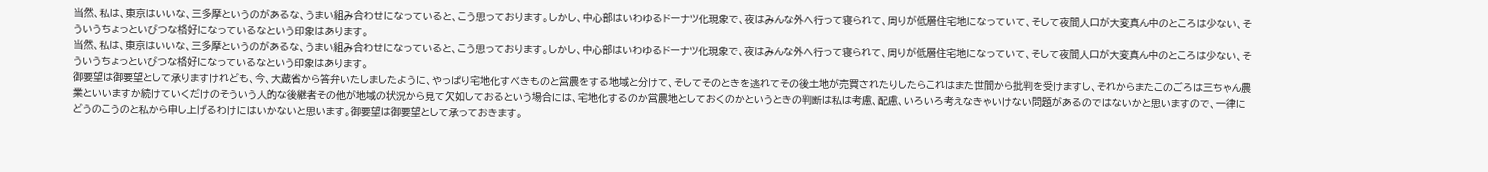当然、私は、東京はいいな、三多摩というのがあるな、うまい組み合わせになっていると、こう思っております。しかし、中心部はいわゆるドーナツ化現象で、夜はみんな外へ行って寝られて、周りが低層住宅地になっていて、そして夜間人口が大変真ん中のところは少ない、そういうちょっといびつな格好になっているなという印象はあります。
当然、私は、東京はいいな、三多摩というのがあるな、うまい組み合わせになっていると、こう思っております。しかし、中心部はいわゆるドーナツ化現象で、夜はみんな外へ行って寝られて、周りが低層住宅地になっていて、そして夜間人口が大変真ん中のところは少ない、そういうちょっといびつな格好になっているなという印象はあります。
御要望は御要望として承りますけれども、今、大蔵省から答弁いたしましたように、やっぱり宅地化すべきものと営農をする地域と分けて、そしてそのときを逃れてその後土地が売買されたりしたらこれはまた世間から批判を受けますし、それからまたこのごろは三ちゃん農業といいますか続けていくだけのそういう人的な後継者その他が地域の状況から見て欠如しておるという場合には、宅地化するのか営農地としておくのかというときの判断は私は考慮、配慮、いろいろ考えなきゃいけない問題があるのではないかと思いますので、一律にどうのこうのと私から申し上げるわけにはいかないと思います。御要望は御要望として承っておきます。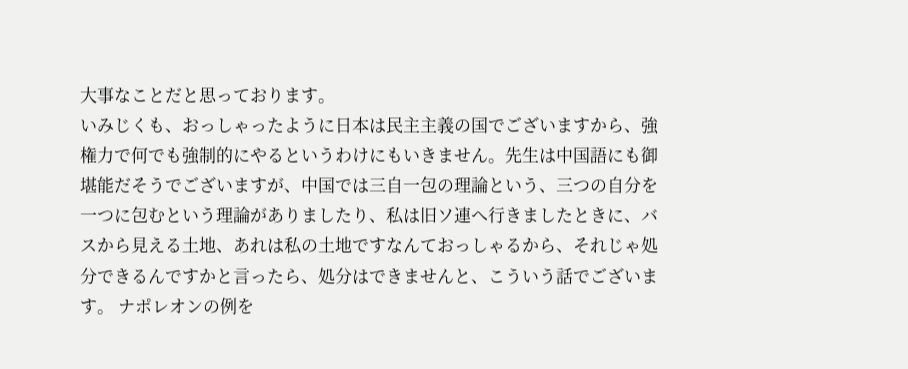大事なことだと思っております。
いみじくも、おっしゃったように日本は民主主義の国でございますから、強権力で何でも強制的にやるというわけにもいきません。先生は中国語にも御堪能だそうでございますが、中国では三自一包の理論という、三つの自分を一つに包むという理論がありましたり、私は旧ソ連へ行きましたときに、バスから見える土地、あれは私の土地ですなんておっしゃるから、それじゃ処分できるんですかと言ったら、処分はできませんと、こういう話でございます。 ナポレオンの例を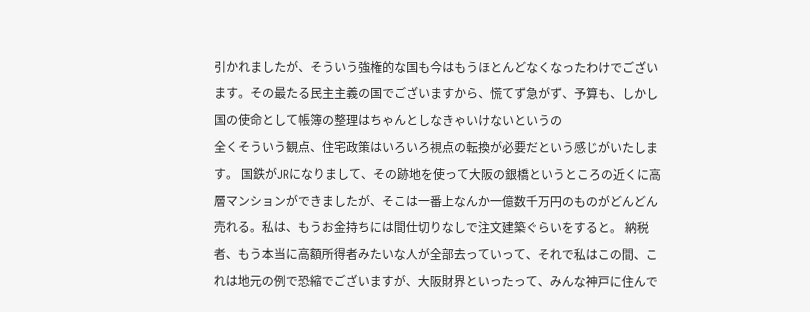引かれましたが、そういう強権的な国も今はもうほとんどなくなったわけでございます。その最たる民主主義の国でございますから、慌てず急がず、予算も、しかし国の使命として帳簿の整理はちゃんとしなきゃいけないというの
全くそういう観点、住宅政策はいろいろ視点の転換が必要だという感じがいたします。 国鉄がJRになりまして、その跡地を使って大阪の銀橋というところの近くに高層マンションができましたが、そこは一番上なんか一億数千万円のものがどんどん売れる。私は、もうお金持ちには間仕切りなしで注文建築ぐらいをすると。 納税者、もう本当に高額所得者みたいな人が全部去っていって、それで私はこの間、これは地元の例で恐縮でございますが、大阪財界といったって、みんな神戸に住んで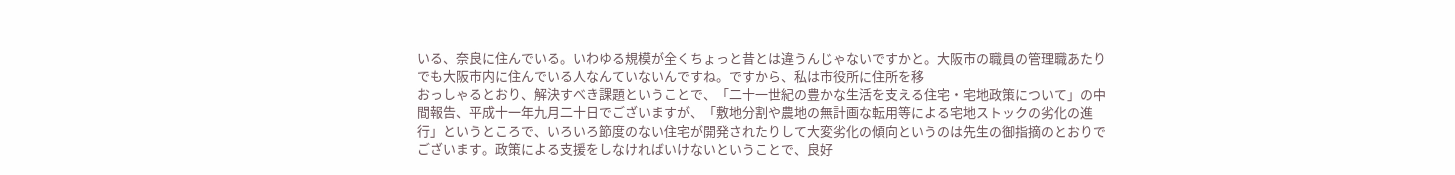いる、奈良に住んでいる。いわゆる規模が全くちょっと昔とは違うんじゃないですかと。大阪市の職員の管理職あたりでも大阪市内に住んでいる人なんていないんですね。ですから、私は市役所に住所を移
おっしゃるとおり、解決すべき課題ということで、「二十一世紀の豊かな生活を支える住宅・宅地政策について」の中間報告、平成十一年九月二十日でございますが、「敷地分割や農地の無計画な転用等による宅地ストックの劣化の進行」というところで、いろいろ節度のない住宅が開発されたりして大変劣化の傾向というのは先生の御指摘のとおりでございます。政策による支援をしなければいけないということで、良好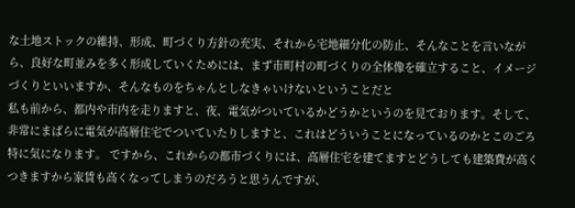な土地ストックの維持、形成、町づくり方針の充実、それから宅地細分化の防止、そんなことを言いながら、良好な町並みを多く形成していくためには、まず市町村の町づくりの全体像を確立すること、イメージづくりといいますか、そんなものをちゃんとしなきゃいけないということだと
私も前から、都内や市内を走りますと、夜、電気がついているかどうかというのを見ております。そして、非常にまばらに電気が高層住宅でついていたりしますと、これはどういうことになっているのかとこのごろ特に気になります。 ですから、これからの都市づくりには、高層住宅を建てますとどうしても建築費が高くつきますから家賃も高くなってしまうのだろうと思うんですが、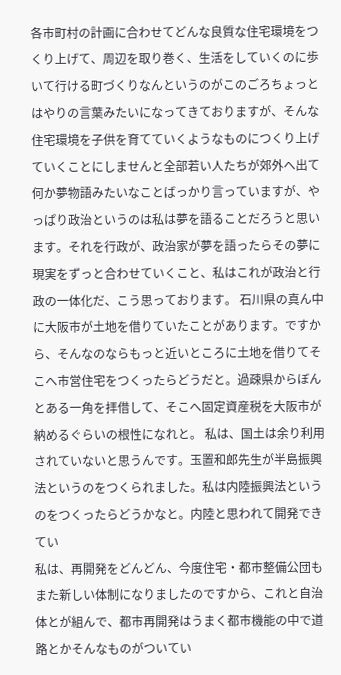各市町村の計画に合わせてどんな良質な住宅環境をつくり上げて、周辺を取り巻く、生活をしていくのに歩いて行ける町づくりなんというのがこのごろちょっとはやりの言葉みたいになってきておりますが、そんな住宅環境を子供を育てていくようなものにつくり上げていくことにしませんと全部若い人たちが郊外へ出て
何か夢物語みたいなことばっかり言っていますが、やっぱり政治というのは私は夢を語ることだろうと思います。それを行政が、政治家が夢を語ったらその夢に現実をずっと合わせていくこと、私はこれが政治と行政の一体化だ、こう思っております。 石川県の真ん中に大阪市が土地を借りていたことがあります。ですから、そんなのならもっと近いところに土地を借りてそこへ市営住宅をつくったらどうだと。過疎県からぼんとある一角を拝借して、そこへ固定資産税を大阪市が納めるぐらいの根性になれと。 私は、国土は余り利用されていないと思うんです。玉置和郎先生が半島振興法というのをつくられました。私は内陸振興法というのをつくったらどうかなと。内陸と思われて開発できてい
私は、再開発をどんどん、今度住宅・都市整備公団もまた新しい体制になりましたのですから、これと自治体とが組んで、都市再開発はうまく都市機能の中で道路とかそんなものがついてい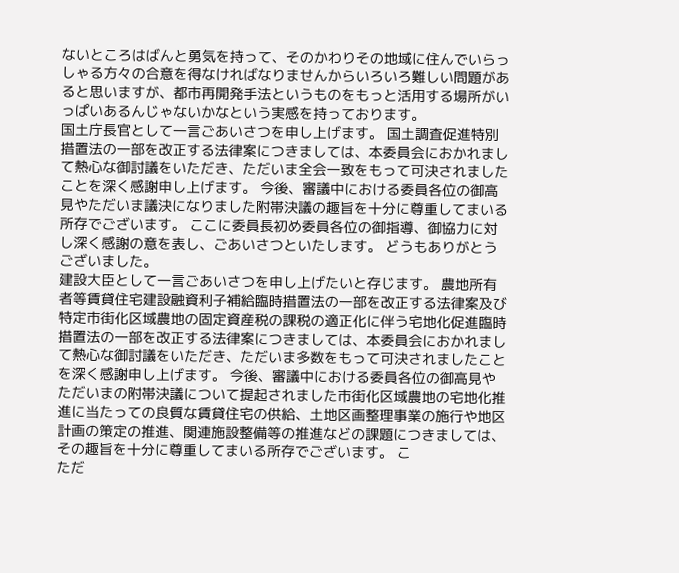ないところはばんと勇気を持って、そのかわりその地域に住んでいらっしゃる方々の合意を得なければなりませんからいろいろ難しい問題があると思いますが、都市再開発手法というものをもっと活用する場所がいっぱいあるんじゃないかなという実感を持っております。
国土庁長官として一言ごあいさつを申し上げます。 国土調査促進特別措置法の一部を改正する法律案につきましては、本委員会におかれまして熱心な御討議をいただき、ただいま全会一致をもって可決されましたことを深く感謝申し上げます。 今後、審議中における委員各位の御高見やただいま議決になりました附帯決議の趣旨を十分に尊重してまいる所存でございます。 ここに委員長初め委員各位の御指導、御協力に対し深く感謝の意を表し、ごあいさつといたします。 どうもありがとうございました。
建設大臣として一言ごあいさつを申し上げたいと存じます。 農地所有者等賃貸住宅建設融資利子補給臨時措置法の一部を改正する法律案及び特定市街化区域農地の固定資産税の課税の適正化に伴う宅地化促進臨時措置法の一部を改正する法律案につきましては、本委員会におかれまして熱心な御討議をいただき、ただいま多数をもって可決されましたことを深く感謝申し上げます。 今後、審議中における委員各位の御高見やただいまの附帯決議について提起されました市街化区域農地の宅地化推進に当たっての良質な賃貸住宅の供給、土地区画整理事業の施行や地区計画の策定の推進、関連施設整備等の推進などの課題につきましては、その趣旨を十分に尊重してまいる所存でございます。 こ
ただ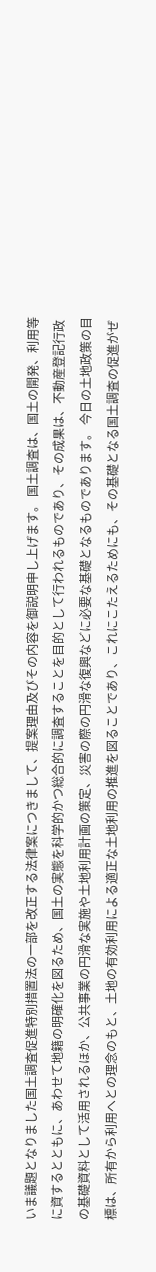いま議題となりました国土調査促進特別措置法の一部を改正する法律案につきまして、提案理由及びその内容を御説明申し上げます。 国土調査は、国土の開発、利用等に資するとともに、あわせて地籍の明確化を図るため、国土の実態を科学的かつ総合的に調査することを目的として行われるものであり、その成果は、不動産登記行政の基礎資料として活用されるほか、公共事業の円滑な実施や土地利用計画の策定、災害の際の円滑な復興などに必要な基礎となるものであります。 今日の土地政策の目標は、所有から利用へとの理念のもと、土地の有効利用による適正な土地利用の推進を図ることであり、これにこたえるためにも、その基礎となる国土調査の促進がぜ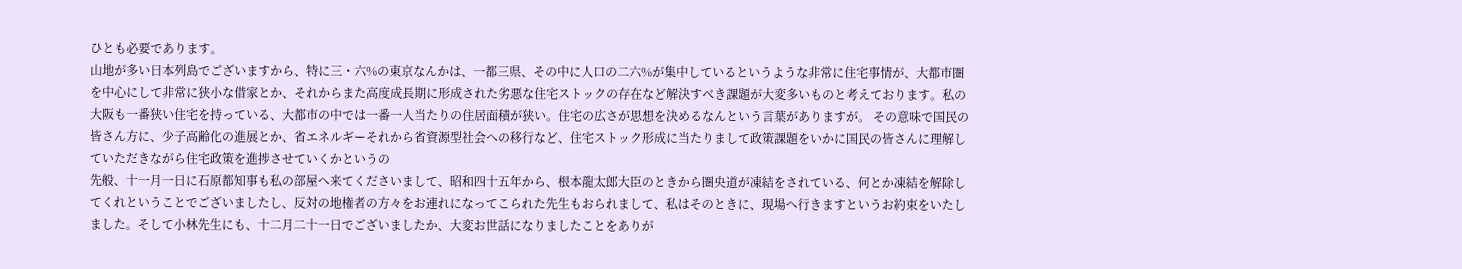ひとも必要であります。
山地が多い日本列島でございますから、特に三・六%の東京なんかは、一都三県、その中に人口の二六%が集中しているというような非常に住宅事情が、大都市圏を中心にして非常に狭小な借家とか、それからまた高度成長期に形成された劣悪な住宅ストックの存在など解決すべき課題が大変多いものと考えております。私の大阪も一番狭い住宅を持っている、大都市の中では一番一人当たりの住居面積が狭い。住宅の広さが思想を決めるなんという言葉がありますが。 その意味で国民の皆さん方に、少子高齢化の進展とか、省エネルギーそれから省資源型社会への移行など、住宅ストック形成に当たりまして政策課題をいかに国民の皆さんに理解していただきながら住宅政策を進捗させていくかというの
先般、十一月一日に石原都知事も私の部屋へ来てくださいまして、昭和四十五年から、根本龍太郎大臣のときから圏央道が凍結をされている、何とか凍結を解除してくれということでございましたし、反対の地権者の方々をお連れになってこられた先生もおられまして、私はそのときに、現場へ行きますというお約束をいたしました。そして小林先生にも、十二月二十一日でございましたか、大変お世話になりましたことをありが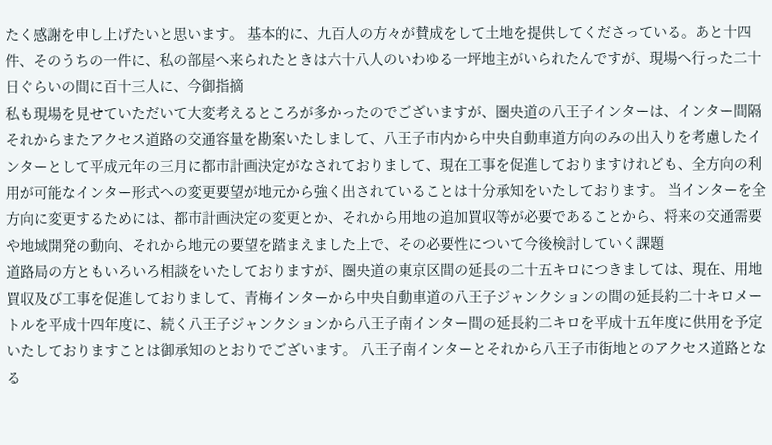たく感謝を申し上げたいと思います。 基本的に、九百人の方々が賛成をして土地を提供してくださっている。あと十四件、そのうちの一件に、私の部屋へ来られたときは六十八人のいわゆる一坪地主がいられたんですが、現場へ行った二十日ぐらいの間に百十三人に、今御指摘
私も現場を見せていただいて大変考えるところが多かったのでございますが、圏央道の八王子インターは、インター間隔それからまたアクセス道路の交通容量を勘案いたしまして、八王子市内から中央自動車道方向のみの出入りを考慮したインターとして平成元年の三月に都市計画決定がなされておりまして、現在工事を促進しておりますけれども、全方向の利用が可能なインター形式への変更要望が地元から強く出されていることは十分承知をいたしております。 当インターを全方向に変更するためには、都市計画決定の変更とか、それから用地の追加買収等が必要であることから、将来の交通需要や地域開発の動向、それから地元の要望を踏まえました上で、その必要性について今後検討していく課題
道路局の方ともいろいろ相談をいたしておりますが、圏央道の東京区間の延長の二十五キロにつきましては、現在、用地買収及び工事を促進しておりまして、青梅インターから中央自動車道の八王子ジャンクションの間の延長約二十キロメートルを平成十四年度に、続く八王子ジャンクションから八王子南インター間の延長約二キロを平成十五年度に供用を予定いたしておりますことは御承知のとおりでございます。 八王子南インターとそれから八王子市街地とのアクセス道路となる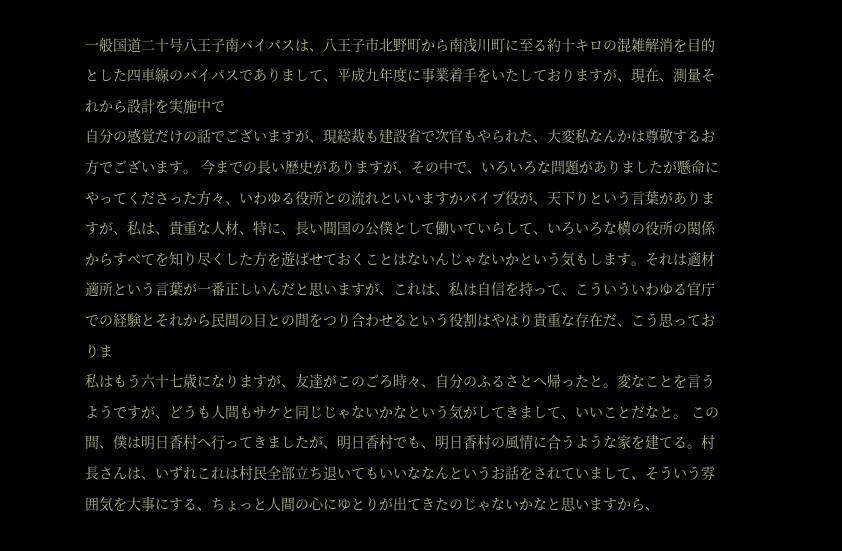一般国道二十号八王子南バイパスは、八王子市北野町から南浅川町に至る約十キロの混雑解消を目的とした四車線のバイパスでありまして、平成九年度に事業着手をいたしておりますが、現在、測量それから設計を実施中で
自分の感覚だけの話でございますが、現総裁も建設省で次官もやられた、大変私なんかは尊敬するお方でございます。 今までの長い歴史がありますが、その中で、いろいろな問題がありましたが懸命にやってくださった方々、いわゆる役所との流れといいますかパイプ役が、天下りという言葉がありますが、私は、貴重な人材、特に、長い間国の公僕として働いていらして、いろいろな横の役所の関係からすべてを知り尽くした方を遊ばせておくことはないんじゃないかという気もします。それは適材適所という言葉が一番正しいんだと思いますが、これは、私は自信を持って、こういういわゆる官庁での経験とそれから民間の目との間をつり合わせるという役割はやはり貴重な存在だ、こう思っておりま
私はもう六十七歳になりますが、友達がこのごろ時々、自分のふるさとへ帰ったと。変なことを言うようですが、どうも人間もサケと同じじゃないかなという気がしてきまして、いいことだなと。 この間、僕は明日香村へ行ってきましたが、明日香村でも、明日香村の風情に合うような家を建てる。村長さんは、いずれこれは村民全部立ち退いてもいいななんというお話をされていまして、そういう雰囲気を大事にする、ちょっと人間の心にゆとりが出てきたのじゃないかなと思いますから、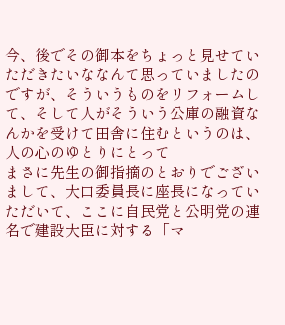今、後でその御本をちょっと見せていただきたいななんて思っていましたのですが、そういうものをリフォームして、そして人がそういう公庫の融資なんかを受けて田舎に住むというのは、人の心のゆとりにとって
まさに先生の御指摘のとおりでございまして、大口委員長に座長になっていただいて、ここに自民党と公明党の連名で建設大臣に対する「マ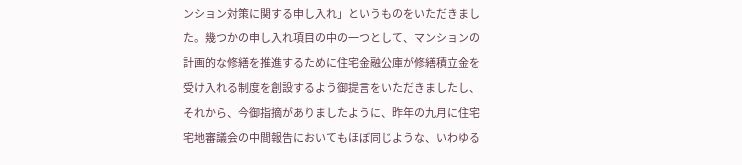ンション対策に関する申し入れ」というものをいただきました。幾つかの申し入れ項目の中の一つとして、マンションの計画的な修繕を推進するために住宅金融公庫が修繕積立金を受け入れる制度を創設するよう御提言をいただきましたし、それから、今御指摘がありましたように、昨年の九月に住宅宅地審議会の中間報告においてもほぼ同じような、いわゆる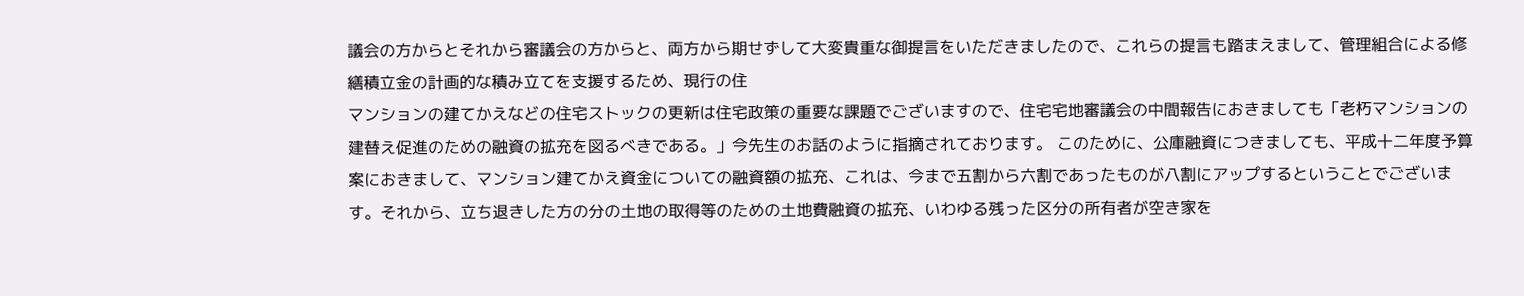議会の方からとそれから審議会の方からと、両方から期せずして大変貴重な御提言をいただきましたので、これらの提言も踏まえまして、管理組合による修繕積立金の計画的な積み立てを支援するため、現行の住
マンションの建てかえなどの住宅ストックの更新は住宅政策の重要な課題でございますので、住宅宅地審議会の中間報告におきましても「老朽マンションの建替え促進のための融資の拡充を図るべきである。」今先生のお話のように指摘されております。 このために、公庫融資につきましても、平成十二年度予算案におきまして、マンション建てかえ資金についての融資額の拡充、これは、今まで五割から六割であったものが八割にアップするということでございます。それから、立ち退きした方の分の土地の取得等のための土地費融資の拡充、いわゆる残った区分の所有者が空き家を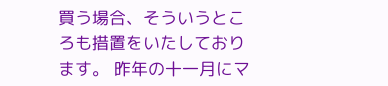買う場合、そういうところも措置をいたしております。 昨年の十一月にマ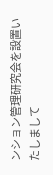ンション管理研究会を設置いたしまして